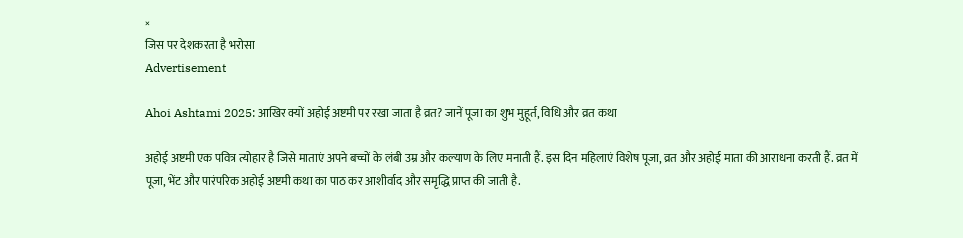×
जिस पर देशकरता है भरोसा
Advertisement

Ahoi Ashtami 2025: आखिर क्यों अहोई अष्टमी पर रखा जाता है व्रत? जानें पूजा का शुभ मुहूर्त, विधि और व्रत कथा

अहोई अष्टमी एक पवित्र त्योहार है जिसे माताएं अपने बच्चों के लंबी उम्र और कल्याण के लिए मनाती हैं. इस दिन महिलाएं विशेष पूजा, व्रत और अहोई माता की आराधना करती हैं. व्रत में पूजा, भेंट और पारंपरिक अहोई अष्टमी कथा का पाठ कर आशीर्वाद और समृद्धि प्राप्त की जाती है.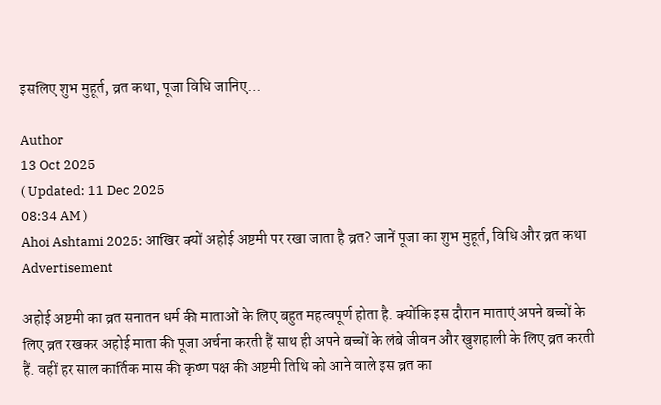इसलिए शुभ मुहूर्त, व्रत कथा, पूजा विधि जानिए…

Author
13 Oct 2025
( Updated: 11 Dec 2025
08:34 AM )
Ahoi Ashtami 2025: आखिर क्यों अहोई अष्टमी पर रखा जाता है व्रत? जानें पूजा का शुभ मुहूर्त, विधि और व्रत कथा
Advertisement

अहोई अष्टमी का व्रत सनातन धर्म की माताओं के लिए बहुत महत्वपूर्ण होता है. क्योंकि इस दौरान माताएं अपने बच्चों के लिए व्रत रखकर अहोई माता की पूजा अर्चना करती हैं साथ ही अपने बच्चों के लंबे जीवन और खुशहाली के लिए व्रत करती हैं. वहीं हर साल कार्तिक मास की कृष्ण पक्ष की अष्टमी तिथि को आने वाले इस व्रत का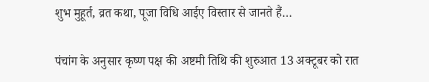शुभ मुहूर्त, व्रत कथा, पूजा विधि आईए विस्तार से जानते हैं…

पंचांग के अनुसार कृष्ण पक्ष की अष्टमी तिथि की शुरुआत 13 अक्टूबर को रात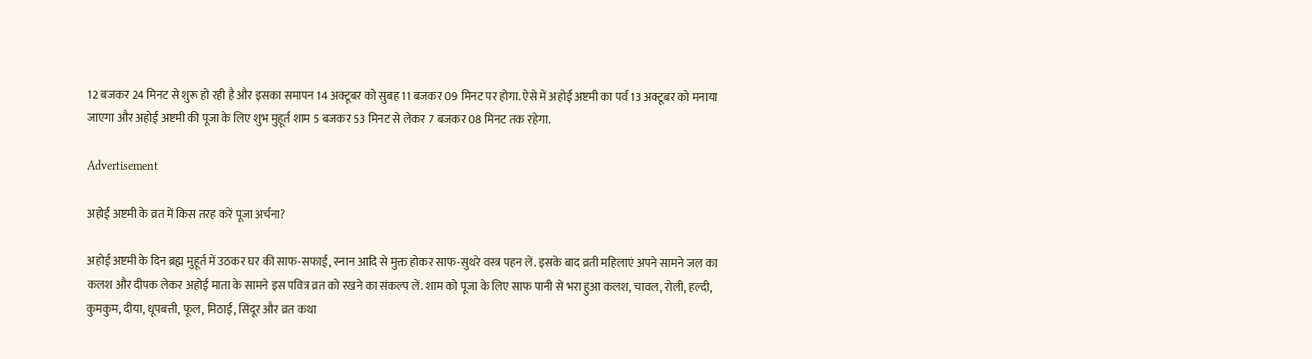12 बजकर 24 मिनट से शुरू हो रही है और इसका समापन 14 अक्टूबर को सुबह 11 बजकर 09 मिनट पर होगा. ऐसे में अहोई अष्टमी का पर्व 13 अक्टूबर को मनाया जाएगा और अहोई अष्टमी की पूजा के लिए शुभ मुहूर्त शाम 5 बजकर 53 मिनट से लेकर 7 बजकर 08 मिनट तक रहेगा.

Advertisement

अहोई अष्टमी के व्रत में किस तरह करें पूजा अर्चना?

अहोई अष्टमी के दिन ब्रह्म मुहूर्त में उठकर घर की साफ-सफाई, स्नान आदि से मुक्त होकर साफ-सुथरे वस्त्र पहन लें. इसके बाद व्रती महिलाएं अपने सामने जल का कलश और दीपक लेकर अहोई माता के सामने इस पवित्र व्रत को रखने का संकल्प लें. शाम को पूजा के लिए साफ पानी से भरा हुआ कलश, चावल, रोली, हल्दी, कुमकुम, दीया, धूपबत्ती, फूल, मिठाई, सिंदूर और व्रत कथा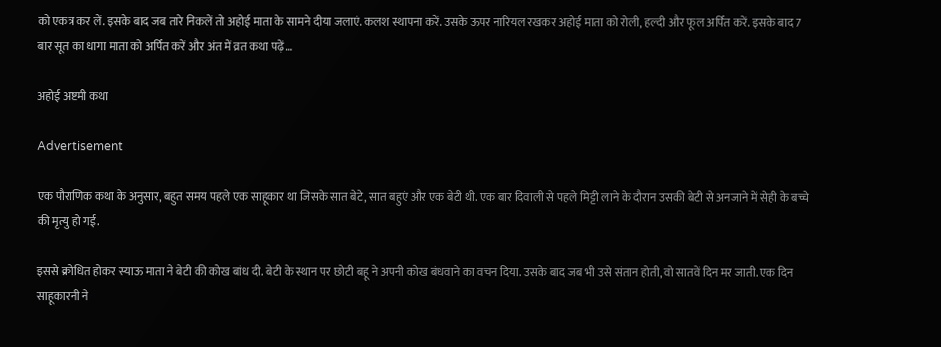को एकत्र कर लें. इसके बाद जब तारे निकलें तो अहोई माता के सामने दीया जलाएं. कलश स्थापना करें. उसके ऊपर नारियल रखकर अहोई माता को रोली, हल्दी और फूल अर्पित करें. इसके बाद 7 बार सूत का धागा माता को अर्पित करें और अंत में व्रत कथा पढ़ें…

अहोई अष्टमी कथा

Advertisement

एक पौराणिक कथा के अनुसार, बहुत समय पहले एक साहूकार था जिसके सात बेटे, सात बहुएं और एक बेटी थी. एक बार दिवाली से पहले मिट्टी लाने के दौरान उसकी बेटी से अनजाने में सेही के बच्चे की मृत्यु हो गई.

इससे क्रोधित होकर स्याऊ माता ने बेटी की कोख बांध दी. बेटी के स्थान पर छोटी बहू ने अपनी कोख बंधवाने का वचन दिया. उसके बाद जब भी उसे संतान होती, वो सातवें दिन मर जाती. एक दिन साहूकारनी ने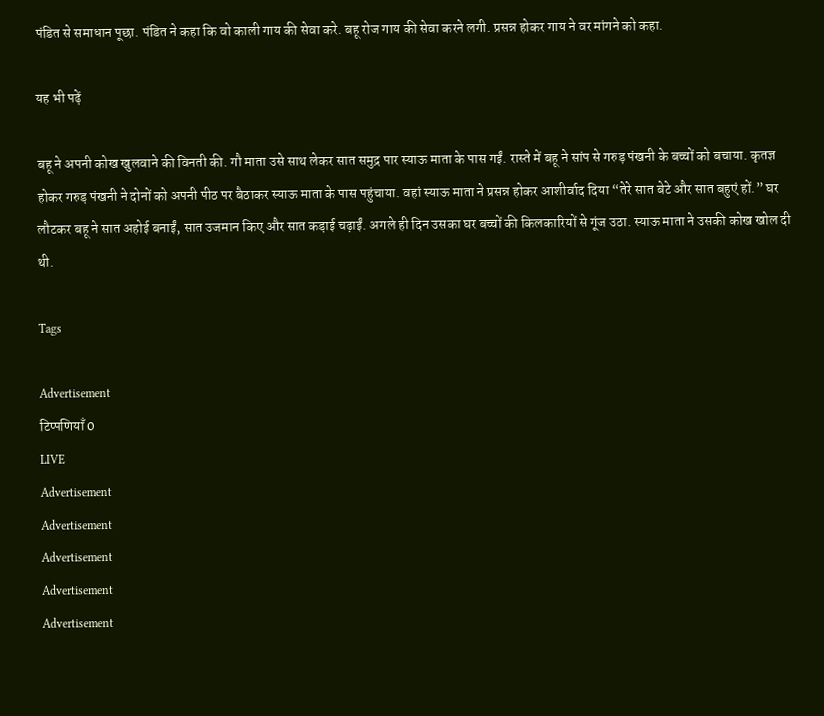पंडित से समाधान पूछा. पंडित ने कहा कि वो काली गाय की सेवा करे. बहू रोज गाय की सेवा करने लगी. प्रसन्न होकर गाय ने वर मांगने को कहा.

यह भी पढ़ें

बहू ने अपनी कोख खुलवाने की विनती की. गौ माता उसे साथ लेकर सात समुद्र पार स्याऊ माता के पास गईं. रास्ते में बहू ने सांप से गरुड़ पंखनी के बच्चों को बचाया. कृतज्ञ होकर गरुड़ पंखनी ने दोनों को अपनी पीठ पर बैठाकर स्याऊ माता के पास पहुंचाया. वहां स्याऊ माता ने प्रसन्न होकर आशीर्वाद दिया “तेरे सात बेटे और सात बहुएं हों.” घर लौटकर बहू ने सात अहोई बनाईं, सात उजमान किए और सात कड़ाई चढ़ाईं. अगले ही दिन उसका घर बच्चों की किलकारियों से गूंज उठा. स्याऊ माता ने उसकी कोख खोल दी थी.

Tags

Advertisement
टिप्पणियाँ 0
LIVE
Advertisement
Advertisement
Advertisement
Advertisement
Advertisement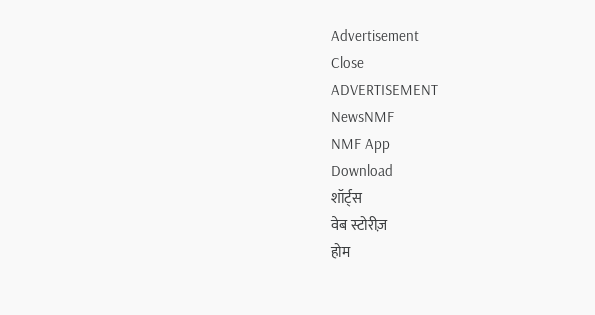Advertisement
Close
ADVERTISEMENT
NewsNMF
NMF App
Download
शॉर्ट्स
वेब स्टोरीज़
होम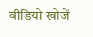वीडियो खोजें